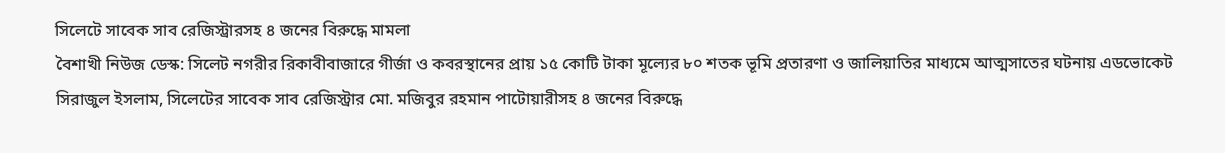সিলেটে সাবেক সাব রেজিস্ট্রারসহ ৪ জনের বিরুদ্ধে মামলা
বৈশাখী নিউজ ডেস্ক: সিলেট নগরীর রিকাবীবাজারে গীর্জা ও কবরস্থানের প্রায় ১৫ কোটি টাকা মূল্যের ৮০ শতক ভূমি প্রতারণা ও জালিয়াতির মাধ্যমে আত্মসাতের ঘটনায় এডভোকেট সিরাজুল ইসলাম, সিলেটের সাবেক সাব রেজিস্ট্রার মো. মজিবুর রহমান পাটোয়ারীসহ ৪ জনের বিরুদ্ধে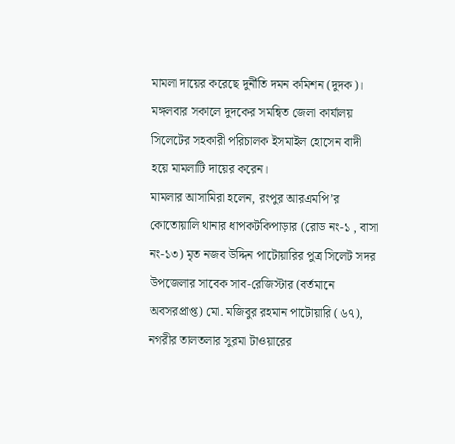মামলা দায়ের করেছে দুর্নীতি দমন কমিশন (দুদক)।
মঙ্গলবার সকালে দুদকের সমন্বিত জেলা কার্যালয় সিলেটের সহকারী পরিচালক ইসমাইল হোসেন বাদী হয়ে মামলাটি দায়ের করেন।
মামলার আসামিরা হলেন, রংপুর আরএমপি’র কোতোয়ালি থানার ধাপকটকিপাড়ার (রোড নং-১ , বাসা নং-১৩) মৃত নজব উদ্দিন পাটোয়ারির পুত্র সিলেট সদর উপজেলার সাবেক সাব-রেজিস্টার (বর্তমানে অবসরপ্রাপ্ত) মো. মজিবুর রহমান পাটোয়ারি (৬৭), নগরীর তালতলার সুরমা টাওয়ারের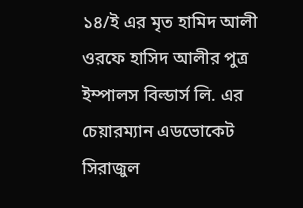১৪/ই এর মৃত হামিদ আলী ওরফে হাসিদ আলীর পুত্র ইম্পালস বিল্ডার্স লি. এর চেয়ারম্যান এডভোকেট সিরাজুল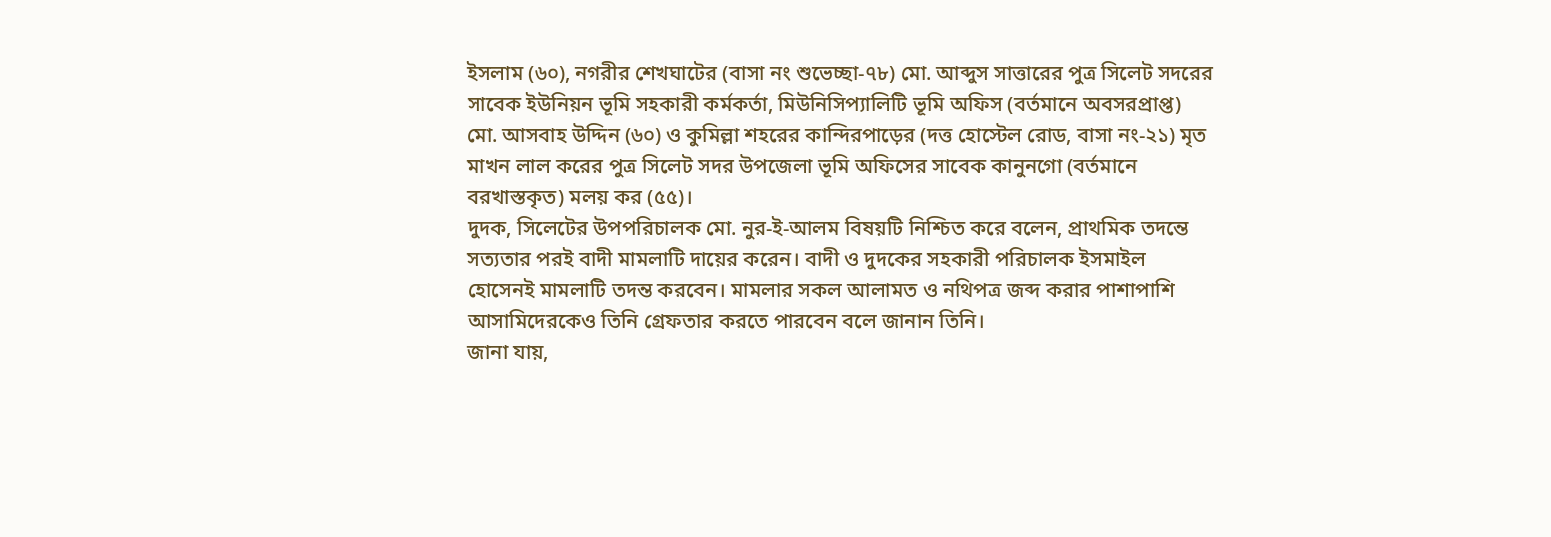ইসলাম (৬০), নগরীর শেখঘাটের (বাসা নং শুভেচ্ছা-৭৮) মো. আব্দুস সাত্তারের পুত্র সিলেট সদরের সাবেক ইউনিয়ন ভূমি সহকারী কর্মকর্তা, মিউনিসিপ্যালিটি ভূমি অফিস (বর্তমানে অবসরপ্রাপ্ত) মো. আসবাহ উদ্দিন (৬০) ও কুমিল্লা শহরের কান্দিরপাড়ের (দত্ত হোস্টেল রোড, বাসা নং-২১) মৃত মাখন লাল করের পুত্র সিলেট সদর উপজেলা ভূমি অফিসের সাবেক কানুনগো (বর্তমানে বরখাস্তকৃত) মলয় কর (৫৫)।
দুদক, সিলেটের উপপরিচালক মো. নুর-ই-আলম বিষয়টি নিশ্চিত করে বলেন, প্রাথমিক তদন্তে সত্যতার পরই বাদী মামলাটি দায়ের করেন। বাদী ও দুদকের সহকারী পরিচালক ইসমাইল হোসেনই মামলাটি তদন্ত করবেন। মামলার সকল আলামত ও নথিপত্র জব্দ করার পাশাপাশি আসামিদেরকেও তিনি গ্রেফতার করতে পারবেন বলে জানান তিনি।
জানা যায়,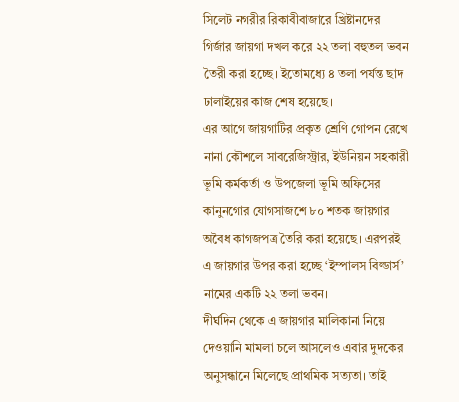সিলেট নগরীর রিকাবীবাজারে খ্রিষ্টানদের গির্জার জায়গা দখল করে ২২ তলা বহুতল ভবন তৈরী করা হচ্ছে। ইতোমধ্যে ৪ তলা পর্যন্ত ছাদ ঢালাইয়ের কাজ শেষ হয়েছে।
এর আগে জায়গাটির প্রকৃত শ্রেণি গোপন রেখে নানা কৌশলে সাবরেজিস্ট্রার, ইউনিয়ন সহকারী ভূমি কর্মকর্তা ও উপজেলা ভূমি অফিসের কানুনগোর যোগসাজশে ৮০ শতক জায়গার অবৈধ কাগজপত্র তৈরি করা হয়েছে। এরপরই এ জায়গার উপর করা হচ্ছে ‘ইম্পালস বিল্ডার্স’ নামের একটি ২২ তলা ভবন।
দীর্ঘদিন থেকে এ জায়গার মালিকানা নিয়ে দেওয়ানি মামলা চলে আসলেও এবার দুদকের অনুসন্ধানে মিলেছে প্রাথমিক সত্যতা। তাই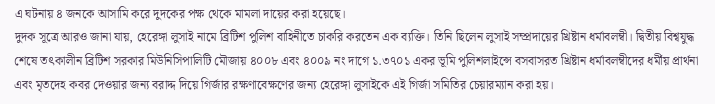এ ঘটনায় ৪ জনকে আসামি করে দুদকের পক্ষ থেকে মামলা দায়ের করা হয়েছে।
দুদক সূত্রে আরও জানা যায়, হেরেঙ্গা লুসাই নামে ব্রিটিশ পুলিশ বাহিনীতে চাকরি করতেন এক ব্যক্তি। তিনি ছিলেন লুসাই সম্প্রদায়ের খ্রিষ্টান ধর্মাবলম্বী। দ্বিতীয় বিশ্বযুদ্ধ শেষে তৎকালীন ব্রিটিশ সরকার মিউনিসিপালিটি মৌজায় ৪০০৮ এবং ৪০০৯ নং দাগে ১.৩৭০১ একর ভূমি পুলিশলাইন্সে বসবাসরত খ্রিষ্টান ধর্মাবলম্বীদের ধর্মীয় প্রার্থনা এবং মৃতদেহ কবর দেওয়ার জন্য বরাদ্দ দিয়ে গির্জার রক্ষণাবেক্ষণের জন্য হেরেঙ্গা লুসাইকে এই গির্জা সমিতির চেয়ারম্যান করা হয়।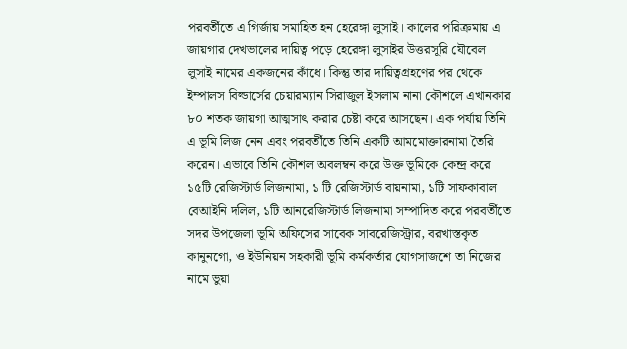পরবর্তীতে এ গির্জায় সমাহিত হন হেরেঙ্গা লুসাই। কালের পরিক্রমায় এ জায়গার দেখভালের দায়িত্ব পড়ে হেরেঙ্গা লুসাইর উত্তরসূরি যৌবেল লুসাই নামের একজনের কাঁধে। কিন্তু তার দায়িত্বগ্রহণের পর থেকে ইম্পালস বিল্ডার্সের চেয়ারম্যান সিরাজুল ইসলাম নানা কৌশলে এখানকার ৮০ শতক জায়গা আত্মসাৎ করার চেষ্টা করে আসছেন। এক পর্যায় তিনি এ ভূমি লিজ নেন এবং পরবর্তীতে তিনি একটি আমমোক্তারনামা তৈরি করেন। এভাবে তিনি কৌশল অবলম্বন করে উক্ত ভূমিকে কেন্দ্র করে ১৫টি রেজিস্টার্ড লিজনামা, ১ টি রেজিস্টার্ড বায়নামা, ১টি সাফকাবাল বেআইনি দলিল, ১টি আনরেজিস্টার্ড লিজনামা সম্পাদিত করে পরবর্তীতে সদর উপজেলা ভূমি অফিসের সাবেক সাবরেজিস্ট্রার, বরখাস্তকৃত কানুনগো, ও ইউনিয়ন সহকারী ভূমি কর্মকর্তার যোগসাজশে তা নিজের নামে ভুয়া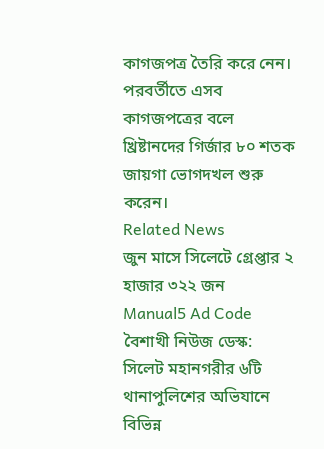কাগজপত্র তৈরি করে নেন। পরবর্তীতে এসব কাগজপত্রের বলে খ্রিষ্টানদের গির্জার ৮০ শতক জায়গা ভোগদখল শুরু করেন।
Related News
জুন মাসে সিলেটে গ্রেপ্তার ২ হাজার ৩২২ জন
Manual5 Ad Code বৈশাখী নিউজ ডেস্ক: সিলেট মহানগরীর ৬টি থানাপুলিশের অভিযানে বিভিন্ন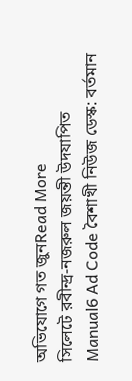অভিযোগে গত জুনRead More
সিলেটে রবীন্দ্র-নজরুল জয়ন্তী উদযাপিত
Manual6 Ad Code বৈশাখী নিউজ ডেস্ক: বর্তমান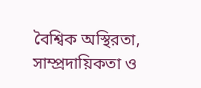বৈশ্বিক অস্থিরতা, সাম্প্রদায়িকতা ও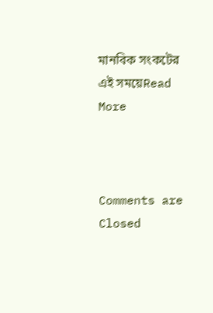মানবিক সংকটের এই সময়েRead More



Comments are Closed